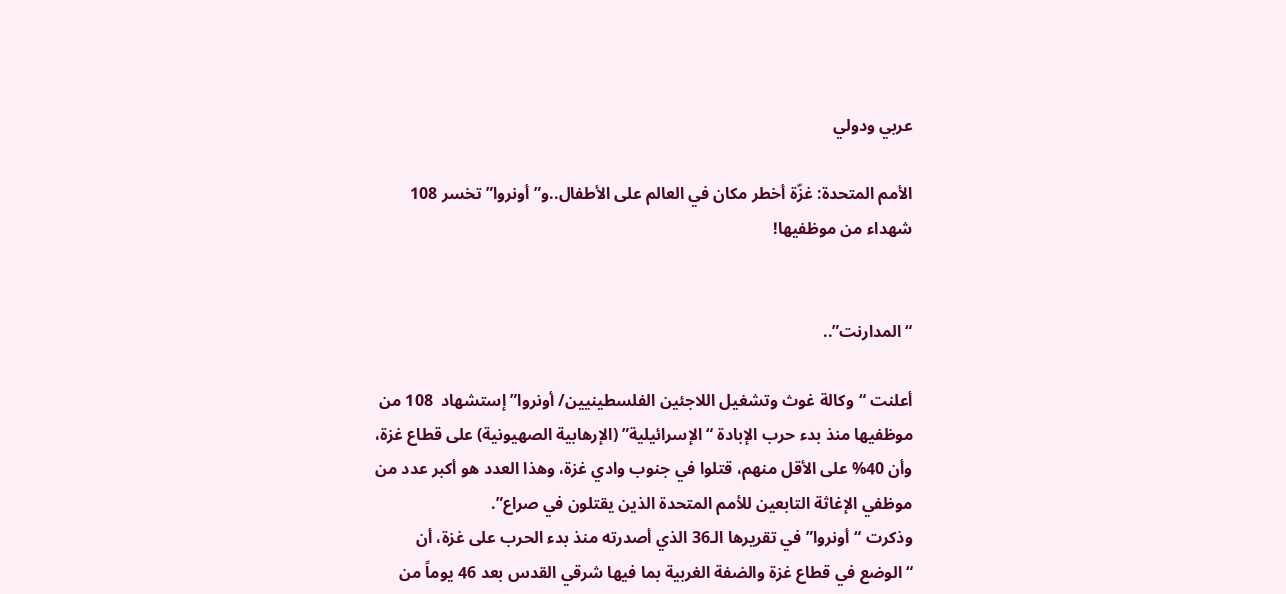عربي ودولي

الأمم المتحدة: غزّة أخطر مكان في العالم على الأطفال..و”أونروا” تخسر 108 شهداء من موظفيها!


“المدارنت”..

أعلنت “وكالة غوث وتشغيل اللاجئين الفلسطينيين/ أونروا” إستشهاد  108 من موظفيها منذ بدء حرب الإبادة “الإسرائيلية” (الإرهابية الصهيونية) على قطاع غزة، وأن 40% على الأقل منهم، قتلوا في جنوب وادي غزة، وهذا العدد هو أكبر عدد من موظفي الإغاثة التابعين للأمم المتحدة الذين يقتلون في صراع”.
وذكرت “أونروا” في تقريرها الـ36 الذي أصدرته منذ بدء الحرب على غزة، أن “الوضع في قطاع غزة والضفة الغربية بما فيها شرقي القدس بعد 46 يوماً من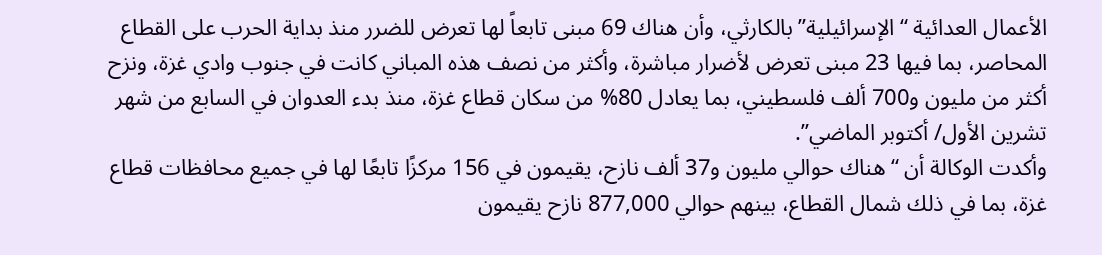الأعمال العدائية “الإسرائيلية” بالكارثي، وأن هناك 69 مبنى تابعاً لها تعرض للضرر منذ بداية الحرب على القطاع المحاصر، بما فيها 23 مبنى تعرض لأضرار مباشرة، وأكثر من نصف هذه المباني كانت في جنوب وادي غزة، ونزح أكثر من مليون و700 ألف فلسطيني، بما يعادل 80% من سكان قطاع غزة، منذ بدء العدوان في السابع من شهر تشرين الأول/ أكتوبر الماضي”.
وأكدت الوكالة أن “هناك حوالي مليون و37 ألف نازح، يقيمون في 156 مركزًا تابعًا لها في جميع محافظات قطاع غزة، بما في ذلك شمال القطاع، بينهم حوالي 877,000 نازح يقيمون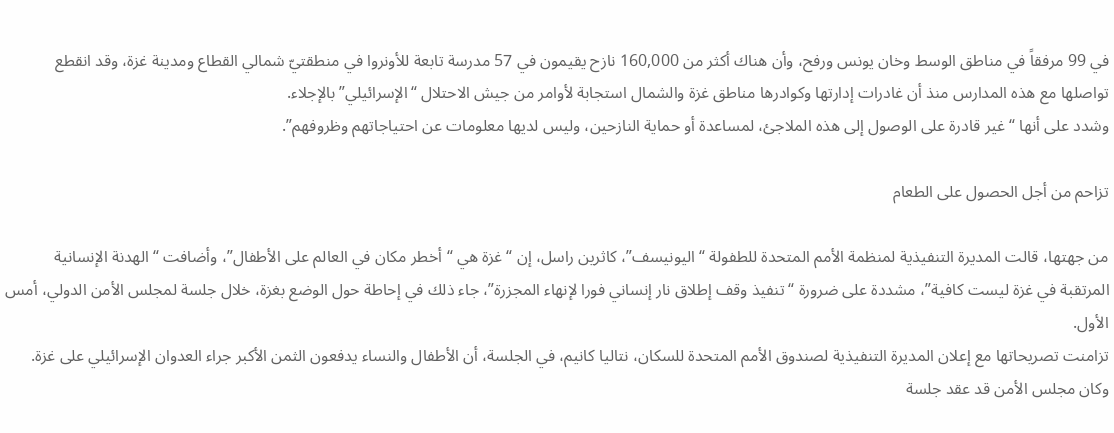في 99 مرفقاً في مناطق الوسط وخان يونس ورفح، وأن هناك أكثر من 160,000 نازح يقيمون في 57 مدرسة تابعة للأونروا في منطقتيّ شمالي القطاع ومدينة غزة، وقد انقطع تواصلها مع هذه المدارس منذ أن غادرات إدارتها وكوادرها مناطق غزة والشمال استجابة لأوامر من جيش الاحتلال “الإسرائيلي” بالإجلاء.
وشدد على أنها “غير قادرة على الوصول إلى هذه الملاجئ، لمساعدة أو حماية النازحين، وليس لديها معلومات عن احتياجاتهم وظروفهم”.

تزاحم من أجل الحصول على الطعام

من جهتها، قالت المديرة التنفيذية لمنظمة الأمم المتحدة للطفولة “اليونيسف”، كاثرين راسل، إن “غزة هي “أخطر مكان في العالم على الأطفال”، وأضافت “الهدنة الإنسانية المرتقبة في غزة ليست كافية”، مشددة على ضرورة “تنفيذ وقف إطلاق نار إنساني فورا لإنهاء المجزرة”، جاء ذلك في إحاطة حول الوضع بغزة، خلال جلسة لمجلس الأمن الدولي، أمس الأول.
تزامنت تصريحاتها مع إعلان المديرة التنفيذية لصندوق الأمم المتحدة للسكان، نتاليا كانيم، في الجلسة، أن الأطفال والنساء يدفعون الثمن الأكبر جراء العدوان الإسرائيلي على غزة.
وكان مجلس الأمن قد عقد جلسة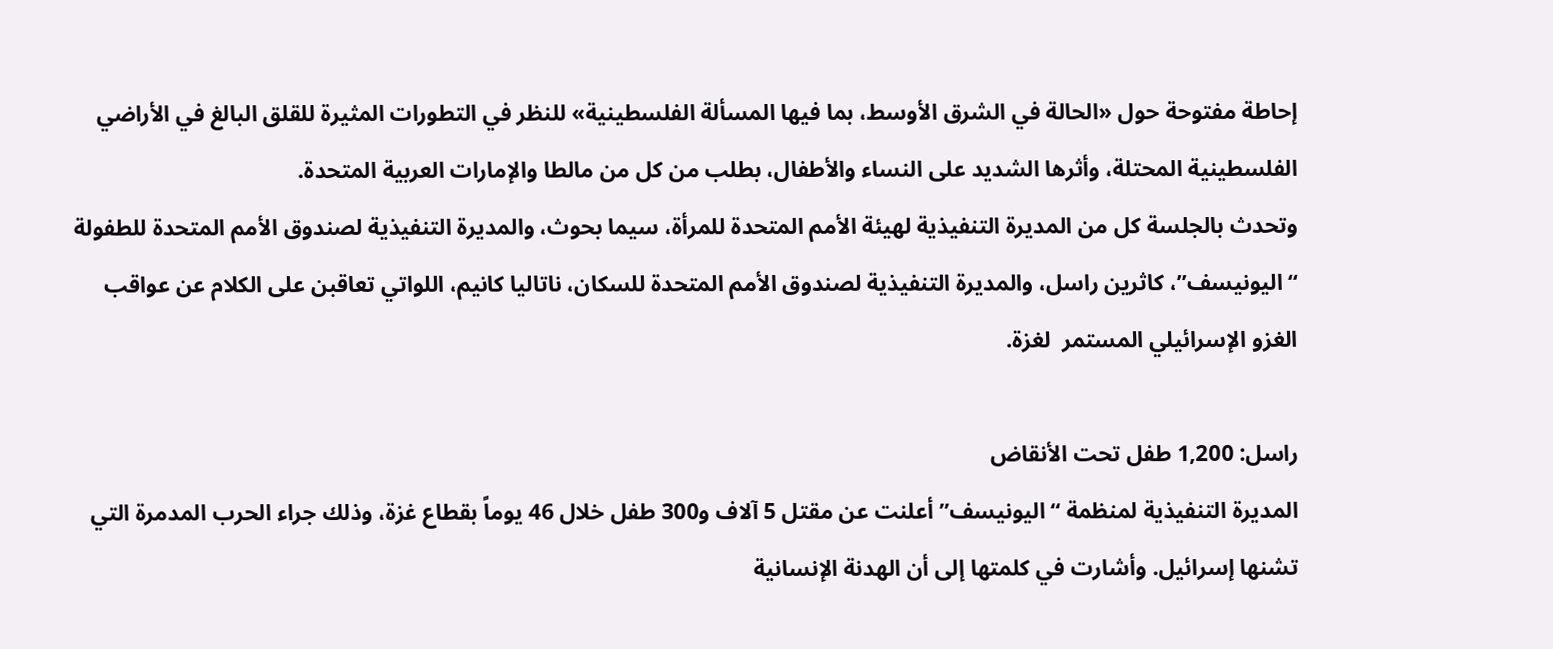إحاطة مفتوحة حول «الحالة في الشرق الأوسط، بما فيها المسألة الفلسطينية» للنظر في التطورات المثيرة للقلق البالغ في الأراضي الفلسطينية المحتلة، وأثرها الشديد على النساء والأطفال، بطلب من كل من مالطا والإمارات العربية المتحدة.
وتحدث بالجلسة كل من المديرة التنفيذية لهيئة الأمم المتحدة للمرأة، سيما بحوث، والمديرة التنفيذية لصندوق الأمم المتحدة للطفولة “اليونيسف”، كاثرين راسل، والمديرة التنفيذية لصندوق الأمم المتحدة للسكان، ناتاليا كانيم، اللواتي تعاقبن على الكلام عن عواقب الغزو الإسرائيلي المستمر  لغزة.

راسل: 1,200 طفل تحت الأنقاض
المديرة التنفيذية لمنظمة “اليونيسف” أعلنت عن مقتل 5 آلاف و300 طفل خلال 46 يوماً بقطاع غزة، وذلك جراء الحرب المدمرة التي تشنها إسرائيل. وأشارت في كلمتها إلى أن الهدنة الإنسانية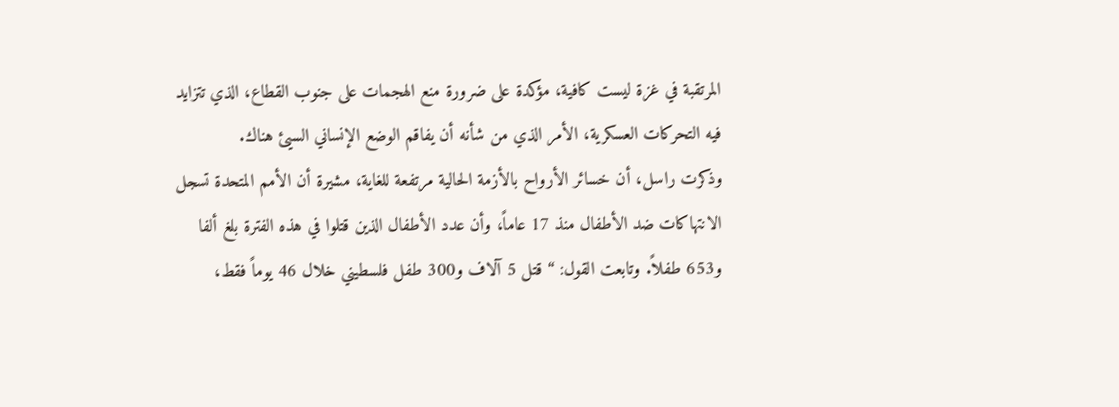المرتقبة في غزة ليست كافية، مؤكدة على ضرورة منع الهجمات على جنوب القطاع، الذي تتزايد فيه التحركات العسكرية، الأمر الذي من شأنه أن يفاقم الوضع الإنساني السيئ هناك.
وذكرت راسل، أن خسائر الأرواح بالأزمة الحالية مرتفعة للغاية، مشيرة أن الأمم المتحدة تسجل الانتهاكات ضد الأطفال منذ 17 عاماً، وأن عدد الأطفال الذين قتلوا في هذه الفترة بلغ ألفا و653 طفلاً. وتابعت القول: “قتل 5 آلاف و300 طفل فلسطيني خلال 46 يوماً فقط،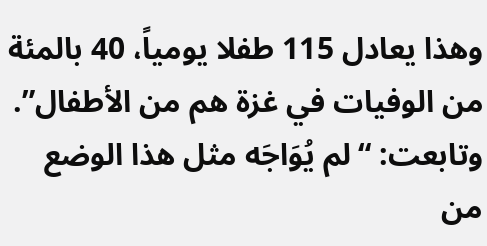وهذا يعادل 115 طفلا يومياً، 40 بالمئة من الوفيات في غزة هم من الأطفال”.
وتابعت: “لم يُوَاجَه مثل هذا الوضع من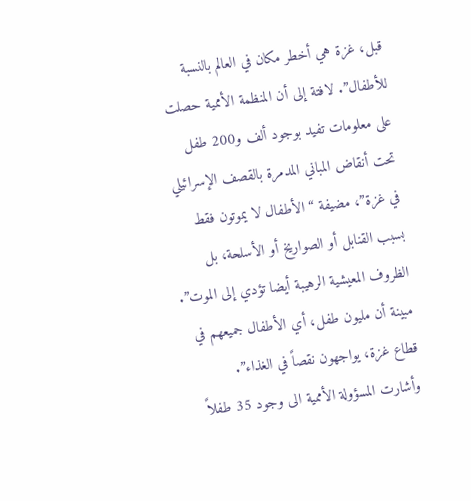قبل، غزة هي أخطر مكان في العالم بالنسبة للأطفال”. لافتة إلى أن المنظمة الأممية حصلت على معلومات تفيد بوجود ألف و200 طفل تحت أنقاض المباني المدمرة بالقصف الإسرائيلي في غزة”، مضيفة “الأطفال لا يموتون فقط بسبب القنابل أو الصواريخ أو الأسلحة، بل الظروف المعيشية الرهيبة أيضا تؤدي إلى الموت”. مبينة أن مليون طفل، أي الأطفال جميعهم في قطاع غزة، يواجهون نقصاً في الغذاء”.
وأشارت المسؤولة الأممية الى وجود 35 طفلاً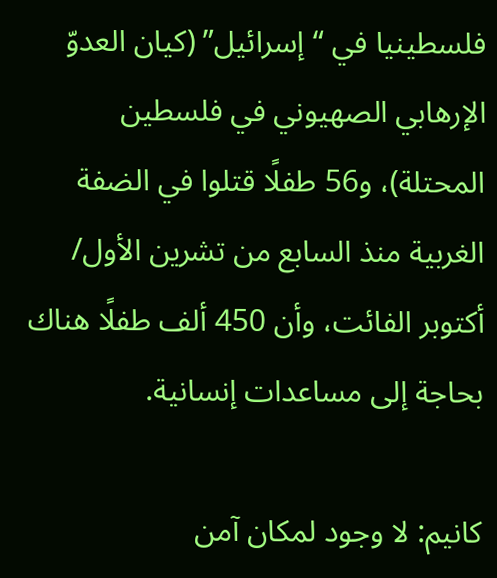فلسطينيا في “إسرائيل” (كيان العدوّ الإرهابي الصهيوني في فلسطين المحتلة)، و56 طفلًا قتلوا في الضفة الغربية منذ السابع من تشرين الأول/ أكتوبر الفائت، وأن 450 ألف طفلًا هناك بحاجة إلى مساعدات إنسانية.

كانيم: لا وجود لمكان آمن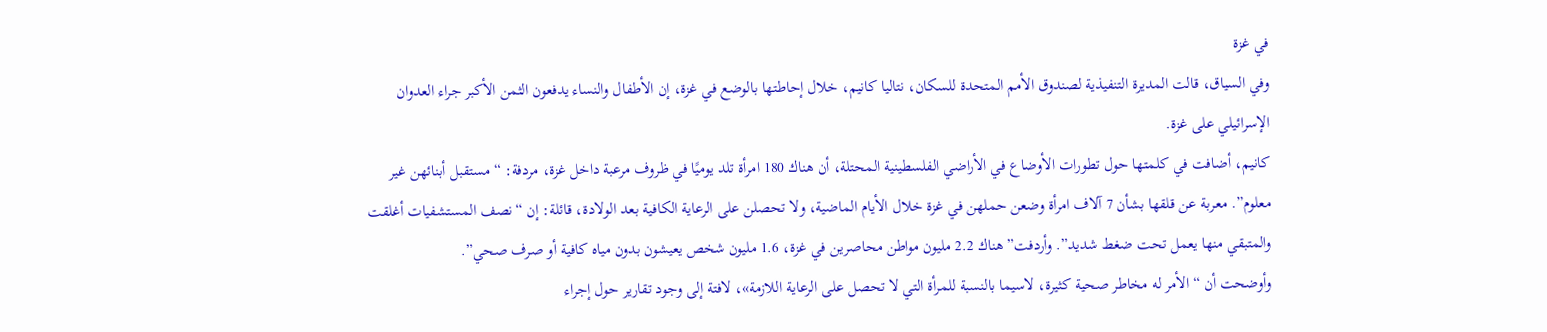في غزة
وفي السياق، قالت المديرة التنفيذية لصندوق الأمم المتحدة للسكان، نتاليا كانيم، خلال إحاطتها بالوضع في غزة، إن الأطفال والنساء يدفعون الثمن الأكبر جراء العدوان الإسرائيلي على غزة.
كانيم، أضافت في كلمتها حول تطورات الأوضاع في الأراضي الفلسطينية المحتلة، أن هناك 180 امرأة تلد يوميًا في ظروف مرعبة داخل غزة، مردفة: “مستقبل أبنائهن غير معلوم”. معربة عن قلقها بشأن 7 آلاف امرأة وضعن حملهن في غزة خلال الأيام الماضية، ولا تحصلن على الرعاية الكافية بعد الولادة، قائلة: إن “نصف المستشفيات أغلقت والمتبقي منها يعمل تحت ضغط شديد”. وأردفت” هناك 2.2 مليون مواطن محاصرين في غزة، 1.6 مليون شخص يعيشون بدون مياه كافية أو صرف صحي”.
وأوضحت أن “الأمر له مخاطر صحية كثيرة، لاسيما بالنسبة للمرأة التي لا تحصل على الرعاية اللازمة»، لافتة إلى وجود تقارير حول إجراء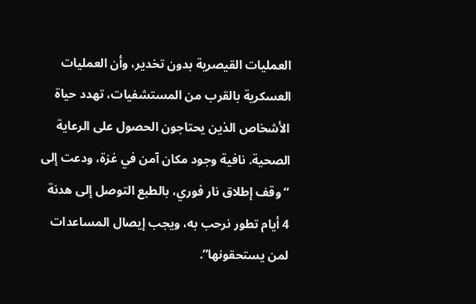العمليات القيصرية بدون تخدير، وأن العمليات العسكرية بالقرب من المستشفيات، تهدد حياة الأشخاص الذين يحتاجون الحصول على الرعاية الصحية. نافية وجود مكان آمن في غزة، ودعت إلى “وقف إطلاق نار فوري، بالطبع التوصل إلى هدنة 4 أيام تطور نرحب به، ويجب إيصال المساعدات لمن يستحقونها”.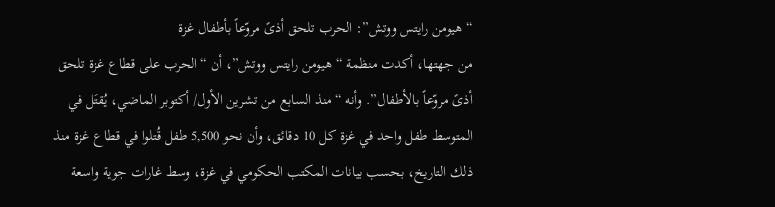“هيومن رايتس ووتش”: الحرب تلحق أذىً مروّعاً بأطفال غزة
من جهتها، أكدت منظمة “هيومن رايتس ووتش”، أن “الحرب على قطاع غزة تلحق أذىً مروّعاً بالأطفال”. وأنه “منذ السابع من تشرين الأول/ أكتوبر الماضي، يُقتَل في المتوسط طفل واحد في غزة كل 10 دقائق، وأن نحو 5,500 طفل قُتلوا في قطاع غزة منذ ذلك التاريخ، بحسب بيانات المكتب الحكومي في غزة، وسط غارات جوية واسعة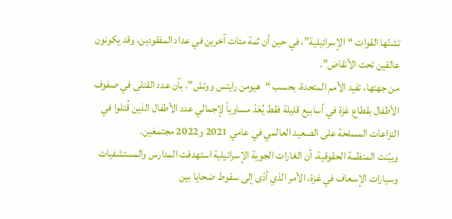تشنّها القوات “الإسرائيلية”، في حين أن ثمة مئات آخرين في عداد المفقودين، وقد يكونون عالقين تحت الأنقاض”.
من جهتها، تفيد الأمم المتحدة، بحسب “هيومن رايتس ووتش”، بأن عدد القتلى في صفوف الأطفال بقطاع غزة في أسابيع قليلة فقط يُعَدّ مساوياً لإجمالي عدد الأطفال الذين قُتلوا في النزاعات المسلحة على الصعيد العالمي في عامي 2021 و2022 مجتمعَين.
وبيّنت المنظمة الحقوقية، أن الغارات الجوية الإسرائيلية استهدفت المدارس والمستشفيات وسيارات الإسعاف في غزة، الأمر الذي أدّى إلى سقوط ضحايا بين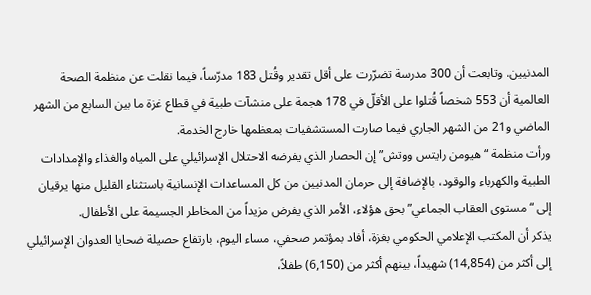المدنيين. وتابعت أن 300 مدرسة تضرّرت على أقل تقدير وقُتل 183 مدرّساً، فيما نقلت عن منظمة الصحة العالمية أن 553 شخصاً قُتلوا على الأقلّ في 178 هجمة على منشآت طبية في قطاع غزة ما بين السابع من الشهر الماضي و21 من الشهر الجاري فيما صارت المستشفيات بمعظمها خارج الخدمة.
ورأت منظمة “هيومن رايتس ووتش” إن الحصار الذي يفرضه الاحتلال الإسرائيلي على المياه والغذاء والإمدادات الطبية والكهرباء والوقود، بالإضافة إلى حرمان المدنيين من كل المساعدات الإنسانية باستثناء القليل منها يرقيان إلى “مستوى العقاب الجماعي” بحق هؤلاء، الأمر الذي يفرض مزيداً من المخاطر الجسيمة على الأطفال.
يذكر أن المكتب الإعلامي الحكومي بغزة، أفاد بمؤتمر صحفي، مساء اليوم، بارتفاع حصيلة ضحايا العدوان الإسرائيلي إلى أكثر من (14,854) شهيداً، بينهم أكثر من (6,150) طفلاً،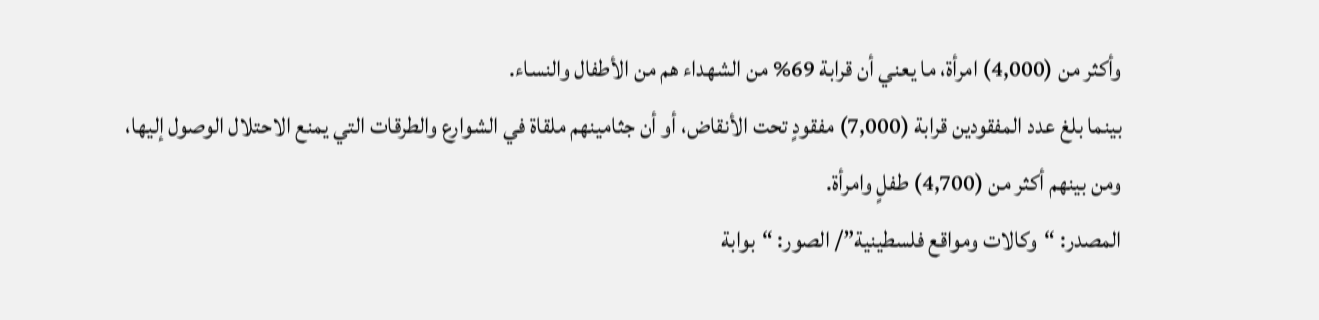وأكثر من (4,000) امرأة، ما يعني أن قرابة 69% من الشهداء هم من الأطفال والنساء.
بينما بلغ عدد المفقودين قرابة (7,000) مفقودٍ تحت الأنقاض، أو أن جثامينهم ملقاة في الشوارع والطرقات التي يمنع الاحتلال الوصول إليها، ومن بينهم أكثر من (4,700) طفلٍ وامرأة.
المصدر: “وكالات ومواقع فلسطينية”/ الصور: “بوابة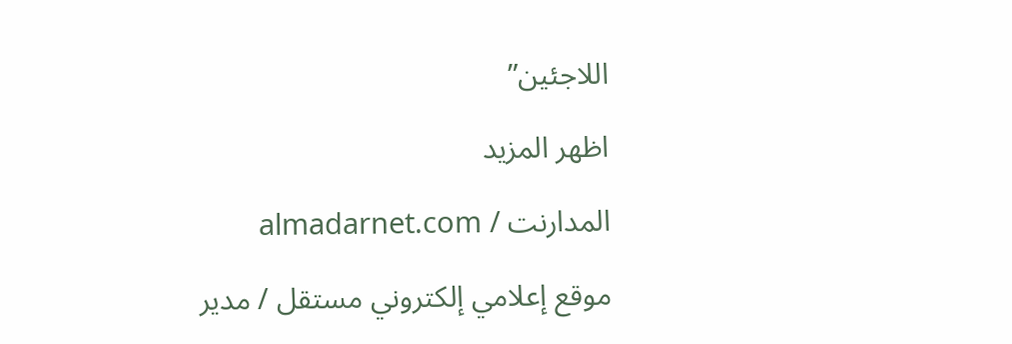اللاجئين”

اظهر المزيد

المدارنت / almadarnet.com

موقع إعلامي إلكتروني مستقل / مدير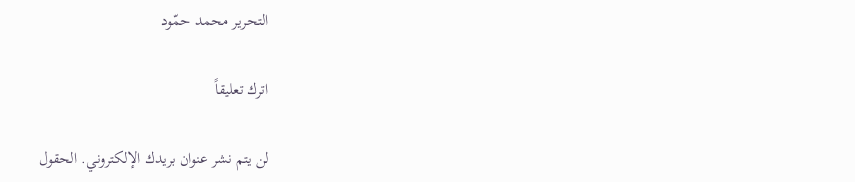التحرير محمد حمّود

اترك تعليقاً

لن يتم نشر عنوان بريدك الإلكتروني. الحقول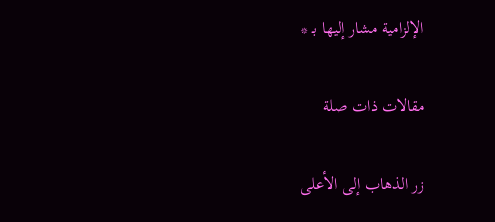الإلزامية مشار إليها بـ *

مقالات ذات صلة

زر الذهاب إلى الأعلى